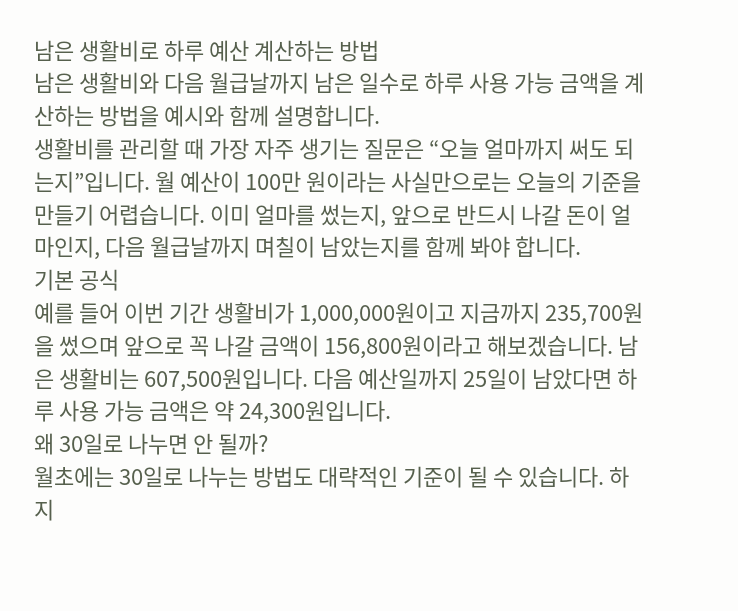남은 생활비로 하루 예산 계산하는 방법
남은 생활비와 다음 월급날까지 남은 일수로 하루 사용 가능 금액을 계산하는 방법을 예시와 함께 설명합니다.
생활비를 관리할 때 가장 자주 생기는 질문은 “오늘 얼마까지 써도 되는지”입니다. 월 예산이 100만 원이라는 사실만으로는 오늘의 기준을 만들기 어렵습니다. 이미 얼마를 썼는지, 앞으로 반드시 나갈 돈이 얼마인지, 다음 월급날까지 며칠이 남았는지를 함께 봐야 합니다.
기본 공식
예를 들어 이번 기간 생활비가 1,000,000원이고 지금까지 235,700원을 썼으며 앞으로 꼭 나갈 금액이 156,800원이라고 해보겠습니다. 남은 생활비는 607,500원입니다. 다음 예산일까지 25일이 남았다면 하루 사용 가능 금액은 약 24,300원입니다.
왜 30일로 나누면 안 될까?
월초에는 30일로 나누는 방법도 대략적인 기준이 될 수 있습니다. 하지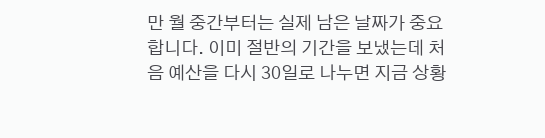만 월 중간부터는 실제 남은 날짜가 중요합니다. 이미 절반의 기간을 보냈는데 처음 예산을 다시 30일로 나누면 지금 상황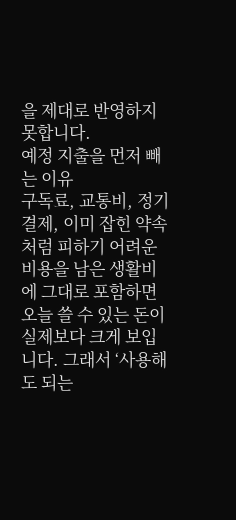을 제대로 반영하지 못합니다.
예정 지출을 먼저 빼는 이유
구독료, 교통비, 정기 결제, 이미 잡힌 약속처럼 피하기 어려운 비용을 남은 생활비에 그대로 포함하면 오늘 쓸 수 있는 돈이 실제보다 크게 보입니다. 그래서 ‘사용해도 되는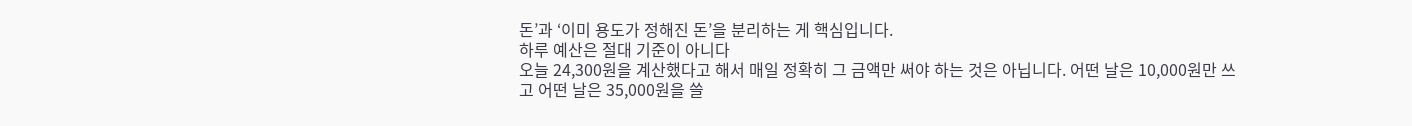돈’과 ‘이미 용도가 정해진 돈’을 분리하는 게 핵심입니다.
하루 예산은 절대 기준이 아니다
오늘 24,300원을 계산했다고 해서 매일 정확히 그 금액만 써야 하는 것은 아닙니다. 어떤 날은 10,000원만 쓰고 어떤 날은 35,000원을 쓸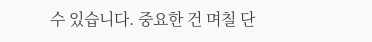수 있습니다. 중요한 건 며칠 단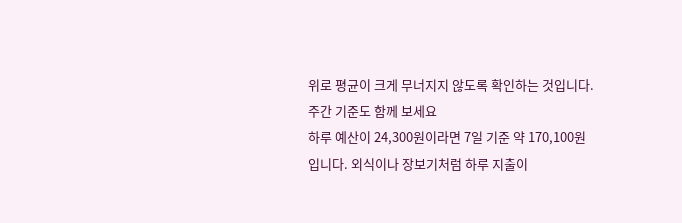위로 평균이 크게 무너지지 않도록 확인하는 것입니다.
주간 기준도 함께 보세요
하루 예산이 24,300원이라면 7일 기준 약 170,100원입니다. 외식이나 장보기처럼 하루 지출이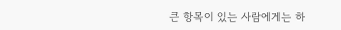큰 항목이 있는 사람에게는 하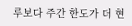루보다 주간 한도가 더 현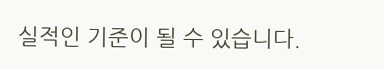실적인 기준이 될 수 있습니다.